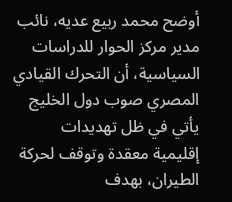أوضح محمد ربيع عديه، نائب مدير مركز الحوار للدراسات السياسية، أن التحرك القيادي المصري صوب دول الخليج يأتي في ظل تهديدات إقليمية معقدة وتوقف لحركة الطيران، بهدف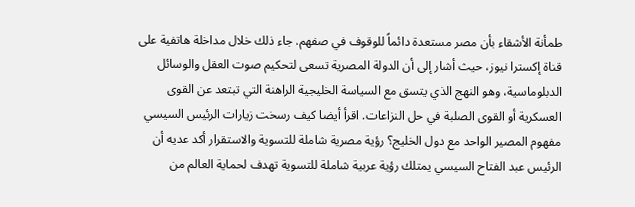طمأنة الأشقاء بأن مصر مستعدة دائماً للوقوف في صفهم. جاء ذلك خلال مداخلة هاتفية على قناة إكسترا نيوز، حيث أشار إلى أن الدولة المصرية تسعى لتحكيم صوت العقل والوسائل الدبلوماسية، وهو النهج الذي يتسق مع السياسة الخليجية الراهنة التي تبتعد عن القوى العسكرية أو القوى الصلبة في حل النزاعات. اقرأ أيضا كيف رسخت زيارات الرئيس السيسي مفهوم المصير الواحد مع دول الخليج؟ رؤية مصرية شاملة للتسوية والاستقرار أكد عديه أن الرئيس عبد الفتاح السيسي يمتلك رؤية عربية شاملة للتسوية تهدف لحماية العالم من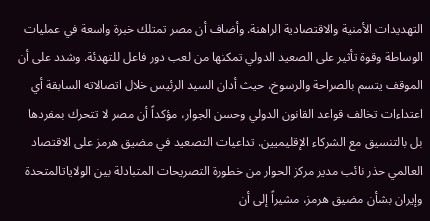التهديدات الأمنية والاقتصادية الراهنة. وأضاف أن مصر تمتلك خبرة واسعة في عمليات الوساطة وقوة تأثير على الصعيد الدولي تمكنها من لعب دور فاعل للتهدئة. وشدد على أن الموقف يتسم بالصراحة والرسوخ، حيث أدان السيد الرئيس خلال اتصالاته السابقة أي اعتداءات تخالف قواعد القانون الدولي وحسن الجوار، مؤكداً أن مصر لا تتحرك بمفردها بل بالتنسيق مع الشركاء الإقليميين. تداعيات التصعيد في مضيق هرمز على الاقتصاد العالمي حذر نائب مدير مركز الحوار من خطورة التصريحات المتبادلة بين الولاياتالمتحدة وإيران بشأن مضيق هرمز، مشيراً إلى أن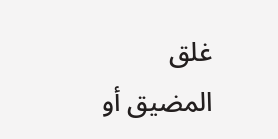غلق المضيق أو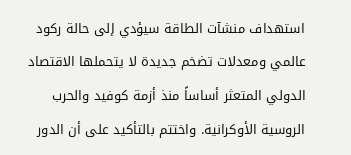استهداف منشآت الطاقة سيؤدي إلى حالة ركود عالمي ومعدلات تضخم جديدة لا يتحملها الاقتصاد الدولي المتعثر أساساً منذ أزمة كوفيد والحرب الروسية الأوكرانية. واختتم بالتأكيد على أن الدور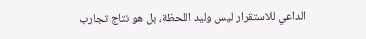الداعي للاستقرار ليس وليد اللحظة، بل هو نتاج تجارب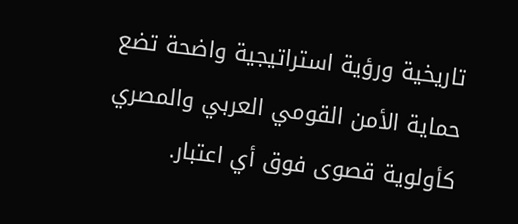تاريخية ورؤية استراتيجية واضحة تضع حماية الأمن القومي العربي والمصري كأولوية قصوى فوق أي اعتبار.